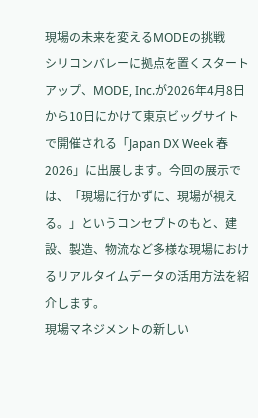現場の未来を変えるMODEの挑戦
シリコンバレーに拠点を置くスタートアップ、MODE, Inc.が2026年4月8日から10日にかけて東京ビッグサイトで開催される「Japan DX Week 春 2026」に出展します。今回の展示では、「現場に行かずに、現場が視える。」というコンセプトのもと、建設、製造、物流など多様な現場におけるリアルタイムデータの活用方法を紹介します。
現場マネジメントの新しい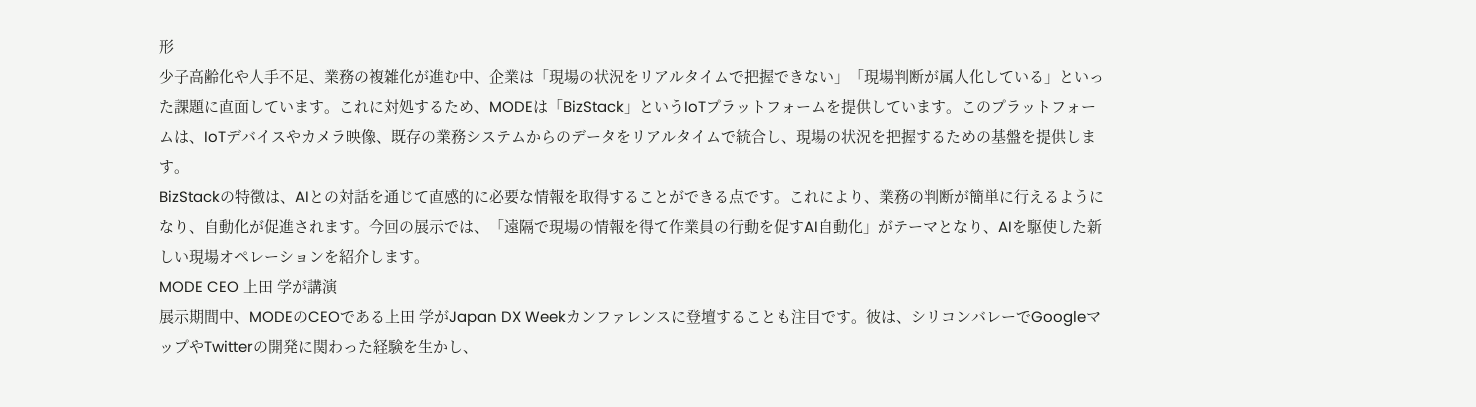形
少子高齢化や人手不足、業務の複雑化が進む中、企業は「現場の状況をリアルタイムで把握できない」「現場判断が属人化している」といった課題に直面しています。これに対処するため、MODEは「BizStack」というIoTプラットフォームを提供しています。このプラットフォームは、IoTデバイスやカメラ映像、既存の業務システムからのデータをリアルタイムで統合し、現場の状況を把握するための基盤を提供します。
BizStackの特徴は、AIとの対話を通じて直感的に必要な情報を取得することができる点です。これにより、業務の判断が簡単に行えるようになり、自動化が促進されます。今回の展示では、「遠隔で現場の情報を得て作業員の行動を促すAI自動化」がテーマとなり、AIを駆使した新しい現場オペレーションを紹介します。
MODE CEO 上田 学が講演
展示期間中、MODEのCEOである上田 学がJapan DX Weekカンファレンスに登壇することも注目です。彼は、シリコンバレーでGoogleマップやTwitterの開発に関わった経験を生かし、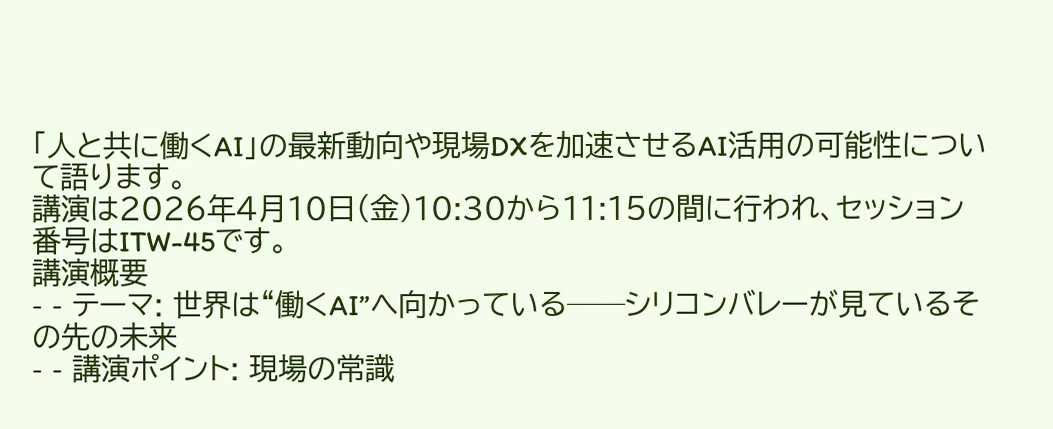「人と共に働くAI」の最新動向や現場DXを加速させるAI活用の可能性について語ります。
講演は2026年4月10日(金)10:30から11:15の間に行われ、セッション番号はITW-45です。
講演概要
- - テーマ: 世界は“働くAI”へ向かっている──シリコンバレーが見ているその先の未来
- - 講演ポイント: 現場の常識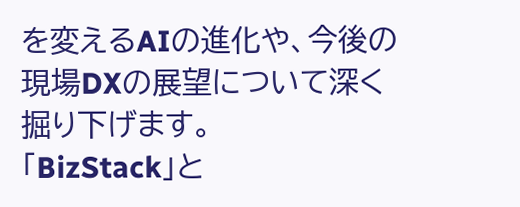を変えるAIの進化や、今後の現場DXの展望について深く掘り下げます。
「BizStack」と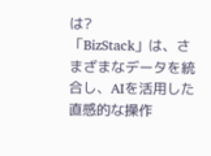は?
「BizStack」は、さまざまなデータを統合し、AIを活用した直感的な操作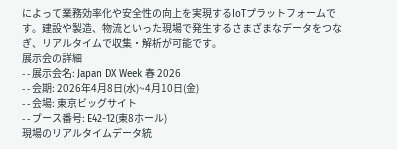によって業務効率化や安全性の向上を実現するIoTプラットフォームです。建設や製造、物流といった現場で発生するさまざまなデータをつなぎ、リアルタイムで収集・解析が可能です。
展示会の詳細
- - 展示会名: Japan DX Week 春 2026
- - 会期: 2026年4月8日(水)~4月10日(金)
- - 会場: 東京ビッグサイト
- - ブース番号: E42-12(東8ホール)
現場のリアルタイムデータ統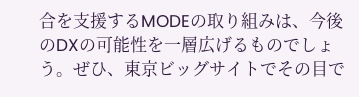合を支援するMODEの取り組みは、今後のDXの可能性を一層広げるものでしょう。ぜひ、東京ビッグサイトでその目で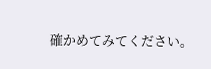確かめてみてください。